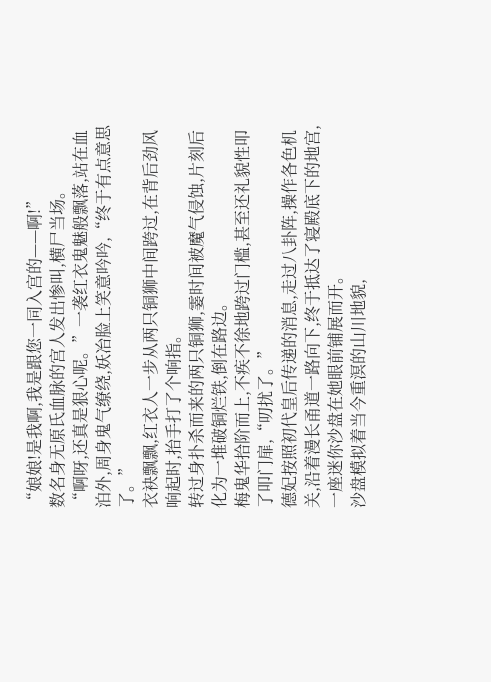“娘娘!是我啊,我是跟您一同入宫的——啊!”
数名身无原氏血脉的宫人发出惨叫,横尸当场。
“啊呀,还真是狠心呢。”一袭红衣鬼魅般飘落,站在血泊外,周身鬼气缭绕,妖冶脸上笑意吟吟,“终于有点意思了。”
衣袂飘飘,红衣人一步从两只铜狮中间跨过,在背后劲风响起时,抬手打了个响指。
转过身扑杀而来的两只铜狮,霎时间被魔气侵蚀,片刻后化为一堆破铜烂铁,倒在路边。
梅鬼华拾阶而上,不疾不徐地跨过门槛,甚至还礼貌性叩了叩门扉,“叨扰了。”
德妃按照初代皇后传递的消息,走过八卦阵,操作各色机关,沿着漫长甬道一路向下,终于抵达了寝殿底下的地宫,一座迷你沙盘在她眼前铺展而开。
沙盘模拟着当今重溟的山川地貌,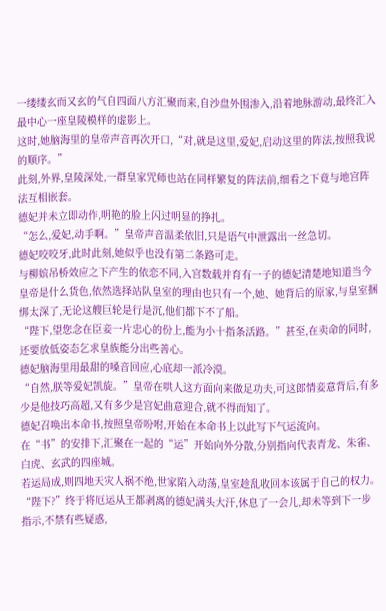一缕缕玄而又玄的气自四面八方汇聚而来,自沙盘外围渗入,沿着地脉游动,最终汇入最中心一座皇陵模样的虚影上。
这时,她脑海里的皇帝声音再次开口,“对,就是这里,爱妃,启动这里的阵法,按照我说的顺序。”
此刻,外界,皇陵深处,一群皇家咒师也站在同样繁复的阵法前,细看之下竟与地宫阵法互相嵌套。
德妃并未立即动作,明艳的脸上闪过明显的挣扎。
“怎么,爱妃,动手啊。”皇帝声音温柔依旧,只是语气中泄露出一丝急切。
德妃咬咬牙,此时此刻,她似乎也没有第二条路可走。
与柳嫔吊桥效应之下产生的依恋不同,入宫数载并育有一子的德妃清楚地知道当今皇帝是什么货色,依然选择站队皇室的理由也只有一个,她、她背后的原家,与皇室捆绑太深了,无论这艘巨轮是行是沉,他们都下不了船。
“陛下,望您念在臣妾一片忠心的份上,能为小十指条活路。”甚至,在卖命的同时,还要放低姿态乞求皇族能分出些善心。
德妃脑海里用最甜的嗓音回应,心底却一派冷漠。
“自然,朕等爱妃凯旋。”皇帝在哄人这方面向来做足功夫,可这郎情妾意背后,有多少是他技巧高超,又有多少是宫妃曲意迎合,就不得而知了。
德妃召唤出本命书,按照皇帝吩咐,开始在本命书上以此写下气运流向。
在“书”的安排下,汇聚在一起的“运”开始向外分散,分别指向代表青龙、朱雀、白虎、玄武的四座城。
若运局成,则四地天灾人祸不绝,世家陷入动荡,皇室趁乱收回本该属于自己的权力。
“陛下?”终于将厄运从王都剥离的德妃满头大汗,休息了一会儿,却未等到下一步指示,不禁有些疑惑,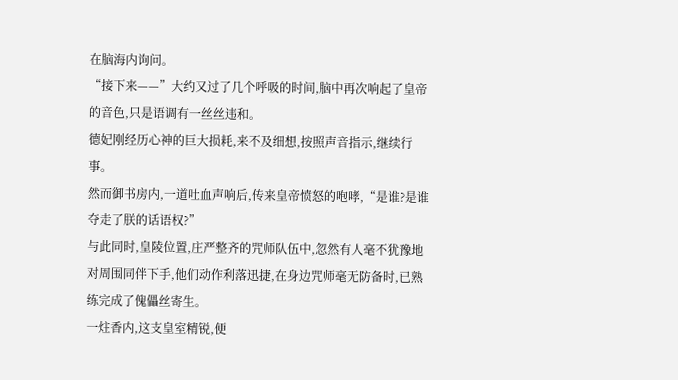在脑海内询问。
“接下来——”大约又过了几个呼吸的时间,脑中再次响起了皇帝的音色,只是语调有一丝丝违和。
德妃刚经历心神的巨大损耗,来不及细想,按照声音指示,继续行事。
然而御书房内,一道吐血声响后,传来皇帝愤怒的咆哮,“是谁?是谁夺走了朕的话语权?”
与此同时,皇陵位置,庄严整齐的咒师队伍中,忽然有人毫不犹豫地对周围同伴下手,他们动作利落迅捷,在身边咒师毫无防备时,已熟练完成了傀儡丝寄生。
一炷香内,这支皇室精锐,便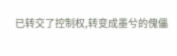已转交了控制权,转变成墨兮的傀儡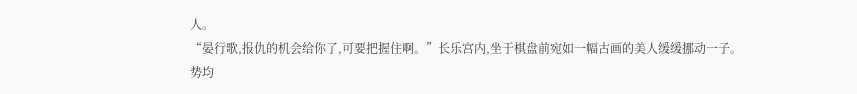人。
“晏行歌,报仇的机会给你了,可要把握住啊。”长乐宫内,坐于棋盘前宛如一幅古画的美人缓缓挪动一子。
势均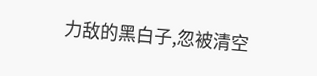力敌的黑白子,忽被清空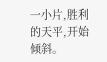一小片,胜利的天平,开始倾斜。